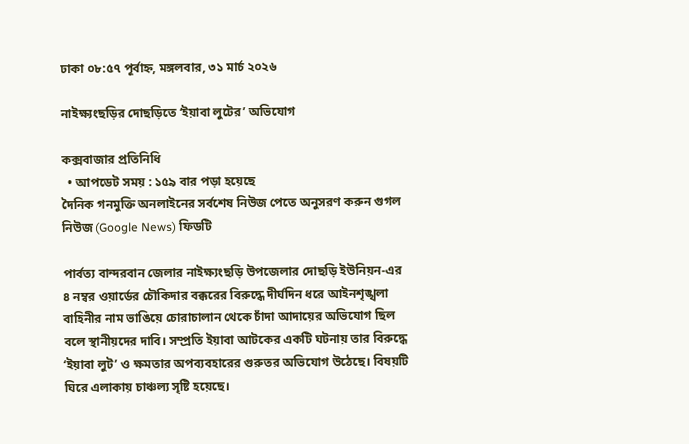ঢাকা ০৮:৫৭ পূর্বাহ্ন, মঙ্গলবার, ৩১ মার্চ ২০২৬

নাইক্ষ্যংছড়ির দোছড়িতে ‘ইয়াবা লুটের’ অভিযোগ

কক্সবাজার প্রতিনিধি
  • আপডেট সময় : ১৫৯ বার পড়া হয়েছে
দৈনিক গনমুক্তি অনলাইনের সর্বশেষ নিউজ পেতে অনুসরণ করুন গুগল নিউজ (Google News) ফিডটি

পার্বত্য বান্দরবান জেলার নাইক্ষ্যংছড়ি উপজেলার দোছড়ি ইউনিয়ন-এর ৪ নম্বর ওয়ার্ডের চৌকিদার বক্করের বিরুদ্ধে দীর্ঘদিন ধরে আইনশৃঙ্খলা বাহিনীর নাম ভাঙিয়ে চোরাচালান থেকে চাঁদা আদায়ের অভিযোগ ছিল বলে স্থানীয়দের দাবি। সম্প্রতি ইয়াবা আটকের একটি ঘটনায় তার বিরুদ্ধে ‘ইয়াবা লুট’ ও ক্ষমতার অপব্যবহারের গুরুতর অভিযোগ উঠেছে। বিষয়টি ঘিরে এলাকায় চাঞ্চল্য সৃষ্টি হয়েছে।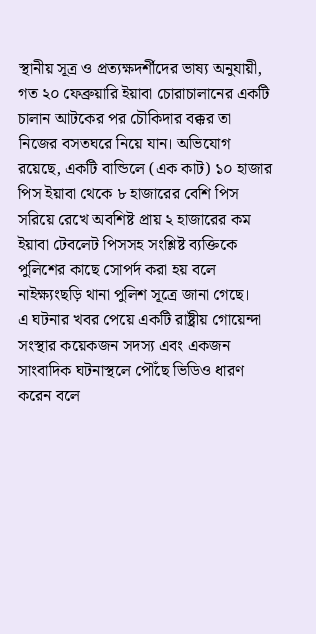স্থানীয় সূত্র ও প্রত্যক্ষদর্শীদের ভাষ্য অনুযায়ী, গত ২০ ফেব্রুয়ারি ইয়াবা চোরাচালানের একটি চালান আটকের পর চৌকিদার বক্কর তা নিজের বসতঘরে নিয়ে যান। অভিযোগ রয়েছে, একটি বান্ডিলে (এক কাট) ১০ হাজার পিস ইয়াবা থেকে ৮ হাজারের বেশি পিস সরিয়ে রেখে অবশিষ্ট প্রায় ২ হাজারের কম ইয়াবা টেবলেট পিসসহ সংশ্লিষ্ট ব্যক্তিকে পুলিশের কাছে সোপর্দ করা হয় বলে নাইক্ষ্যংছড়ি থানা পুলিশ সূত্রে জানা গেছে।
এ ঘটনার খবর পেয়ে একটি রাষ্ট্রীয় গোয়েন্দা সংস্থার কয়েকজন সদস্য এবং একজন সাংবাদিক ঘটনাস্থলে পৌঁছে ভিডিও ধারণ করেন বলে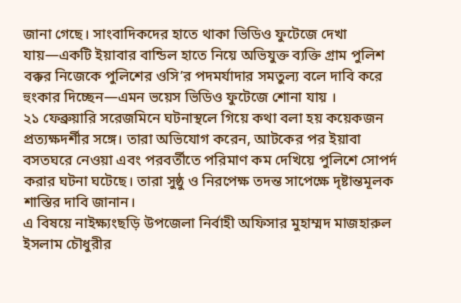জানা গেছে। সাংবাদিকদের হাতে থাকা ভিডিও ফুটেজে দেখা যায়—একটি ইয়াবার বান্ডিল হাতে নিয়ে অভিযুক্ত ব্যক্তি গ্রাম পুলিশ বক্কর নিজেকে পুলিশের ওসি’র পদমর্যাদার সমতুল্য বলে দাবি করে হুংকার দিচ্ছেন—এমন ভয়েস ভিডিও ফুটেজে শোনা যায় ।
২১ ফেব্রুয়ারি সরেজমিনে ঘটনাস্থলে গিয়ে কথা বলা হয় কয়েকজন প্রত্যক্ষদর্শীর সঙ্গে। তারা অভিযোগ করেন, আটকের পর ইয়াবা বসতঘরে নেওয়া এবং পরবর্তীতে পরিমাণ কম দেখিয়ে পুলিশে সোপর্দ করার ঘটনা ঘটেছে। তারা সুষ্ঠু ও নিরপেক্ষ তদন্ত সাপেক্ষে দৃষ্টান্তমূলক শাস্তির দাবি জানান।
এ বিষয়ে নাইক্ষ্যংছড়ি উপজেলা নির্বাহী অফিসার মুহাম্মদ মাজহারুল ইসলাম চৌধুরীর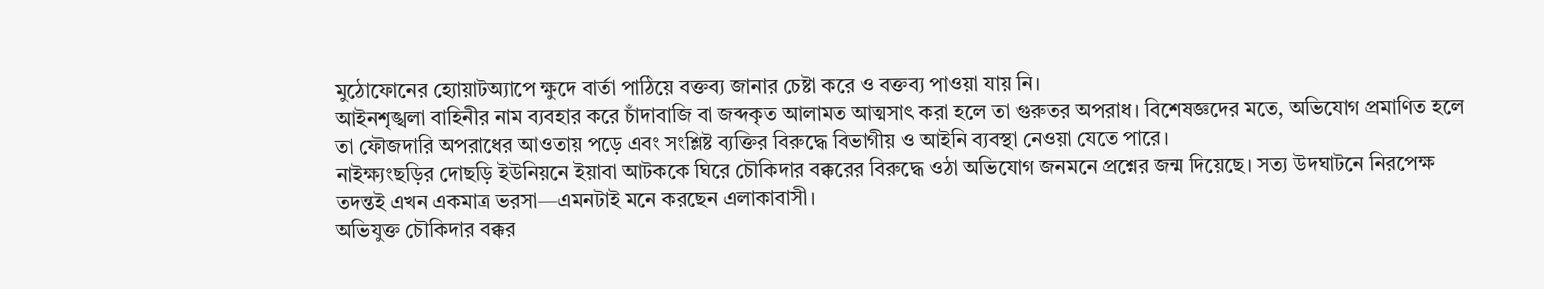মুঠোফোনের হ্যোয়াটঅ্যাপে ক্ষুদে বার্তা পাঠিয়ে বক্তব্য জানার চেষ্টা করে ও বক্তব্য পাওয়া যায় নি।
আইনশৃঙ্খলা বাহিনীর নাম ব্যবহার করে চাঁদাবাজি বা জব্দকৃত আলামত আত্মসাৎ করা হলে তা গুরুতর অপরাধ। বিশেষজ্ঞদের মতে, অভিযোগ প্রমাণিত হলে তা ফৌজদারি অপরাধের আওতায় পড়ে এবং সংশ্লিষ্ট ব্যক্তির বিরুদ্ধে বিভাগীয় ও আইনি ব্যবস্থা নেওয়া যেতে পারে।
নাইক্ষ্যংছড়ির দোছড়ি ইউনিয়নে ইয়াবা আটককে ঘিরে চৌকিদার বক্করের বিরুদ্ধে ওঠা অভিযোগ জনমনে প্রশ্নের জন্ম দিয়েছে। সত্য উদঘাটনে নিরপেক্ষ তদন্তই এখন একমাত্র ভরসা—এমনটাই মনে করছেন এলাকাবাসী।
অভিযুক্ত চৌকিদার বক্কর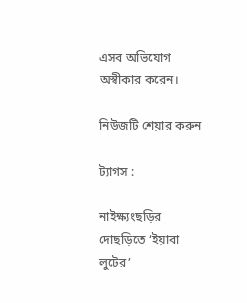এসব অভিযোগ অস্বীকার করেন।

নিউজটি শেয়ার করুন

ট্যাগস :

নাইক্ষ্যংছড়ির দোছড়িতে ‘ইয়াবা লুটের’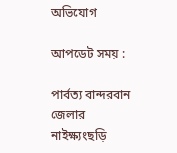অভিযোগ

আপডেট সময় :

পার্বত্য বান্দরবান জেলার নাইক্ষ্যংছড়ি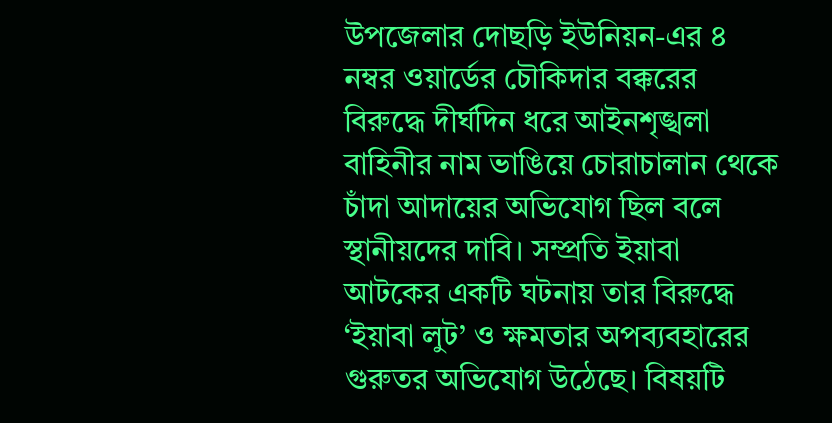উপজেলার দোছড়ি ইউনিয়ন-এর ৪ নম্বর ওয়ার্ডের চৌকিদার বক্করের বিরুদ্ধে দীর্ঘদিন ধরে আইনশৃঙ্খলা বাহিনীর নাম ভাঙিয়ে চোরাচালান থেকে চাঁদা আদায়ের অভিযোগ ছিল বলে স্থানীয়দের দাবি। সম্প্রতি ইয়াবা আটকের একটি ঘটনায় তার বিরুদ্ধে ‘ইয়াবা লুট’ ও ক্ষমতার অপব্যবহারের গুরুতর অভিযোগ উঠেছে। বিষয়টি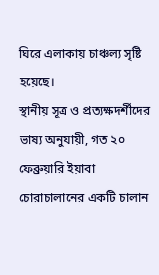ঘিরে এলাকায় চাঞ্চল্য সৃষ্টি হয়েছে।
স্থানীয় সূত্র ও প্রত্যক্ষদর্শীদের ভাষ্য অনুযায়ী, গত ২০ ফেব্রুয়ারি ইয়াবা চোরাচালানের একটি চালান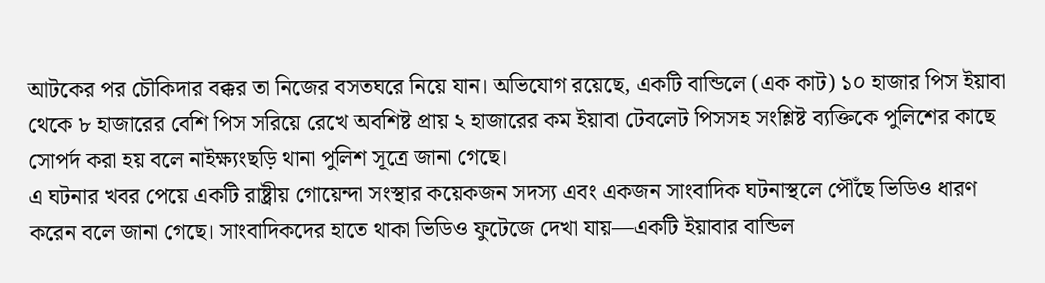আটকের পর চৌকিদার বক্কর তা নিজের বসতঘরে নিয়ে যান। অভিযোগ রয়েছে, একটি বান্ডিলে (এক কাট) ১০ হাজার পিস ইয়াবা থেকে ৮ হাজারের বেশি পিস সরিয়ে রেখে অবশিষ্ট প্রায় ২ হাজারের কম ইয়াবা টেবলেট পিসসহ সংশ্লিষ্ট ব্যক্তিকে পুলিশের কাছে সোপর্দ করা হয় বলে নাইক্ষ্যংছড়ি থানা পুলিশ সূত্রে জানা গেছে।
এ ঘটনার খবর পেয়ে একটি রাষ্ট্রীয় গোয়েন্দা সংস্থার কয়েকজন সদস্য এবং একজন সাংবাদিক ঘটনাস্থলে পৌঁছে ভিডিও ধারণ করেন বলে জানা গেছে। সাংবাদিকদের হাতে থাকা ভিডিও ফুটেজে দেখা যায়—একটি ইয়াবার বান্ডিল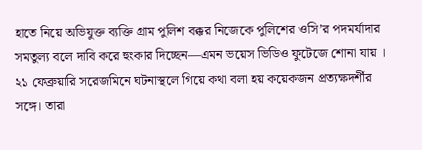হাতে নিয়ে অভিযুক্ত ব্যক্তি গ্রাম পুলিশ বক্কর নিজেকে পুলিশের ওসি’র পদমর্যাদার সমতুল্য বলে দাবি করে হুংকার দিচ্ছেন—এমন ভয়েস ভিডিও ফুটেজে শোনা যায় ।
২১ ফেব্রুয়ারি সরেজমিনে ঘটনাস্থলে গিয়ে কথা বলা হয় কয়েকজন প্রত্যক্ষদর্শীর সঙ্গে। তারা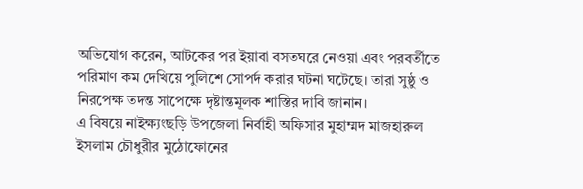অভিযোগ করেন, আটকের পর ইয়াবা বসতঘরে নেওয়া এবং পরবর্তীতে পরিমাণ কম দেখিয়ে পুলিশে সোপর্দ করার ঘটনা ঘটেছে। তারা সুষ্ঠু ও নিরপেক্ষ তদন্ত সাপেক্ষে দৃষ্টান্তমূলক শাস্তির দাবি জানান।
এ বিষয়ে নাইক্ষ্যংছড়ি উপজেলা নির্বাহী অফিসার মুহাম্মদ মাজহারুল ইসলাম চৌধুরীর মুঠোফোনের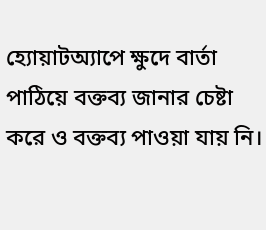হ্যোয়াটঅ্যাপে ক্ষুদে বার্তা পাঠিয়ে বক্তব্য জানার চেষ্টা করে ও বক্তব্য পাওয়া যায় নি।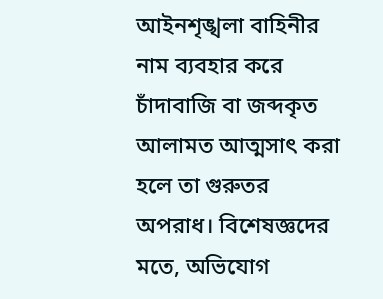আইনশৃঙ্খলা বাহিনীর নাম ব্যবহার করে চাঁদাবাজি বা জব্দকৃত আলামত আত্মসাৎ করা হলে তা গুরুতর অপরাধ। বিশেষজ্ঞদের মতে, অভিযোগ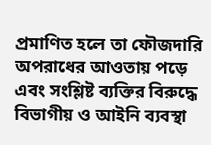প্রমাণিত হলে তা ফৌজদারি অপরাধের আওতায় পড়ে এবং সংশ্লিষ্ট ব্যক্তির বিরুদ্ধে বিভাগীয় ও আইনি ব্যবস্থা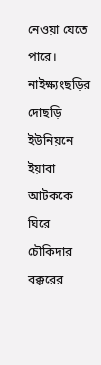নেওয়া যেতে পারে।
নাইক্ষ্যংছড়ির দোছড়ি ইউনিয়নে ইয়াবা আটককে ঘিরে চৌকিদার বক্করের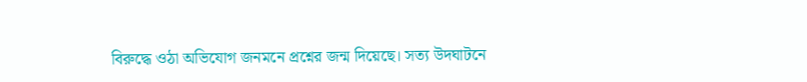বিরুদ্ধে ওঠা অভিযোগ জনমনে প্রশ্নের জন্ম দিয়েছে। সত্য উদঘাটনে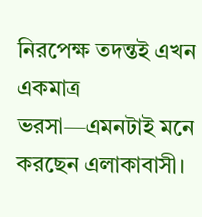নিরপেক্ষ তদন্তই এখন একমাত্র ভরসা—এমনটাই মনে করছেন এলাকাবাসী।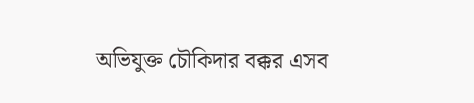অভিযুক্ত চৌকিদার বক্কর এসব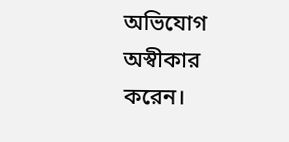অভিযোগ অস্বীকার করেন।